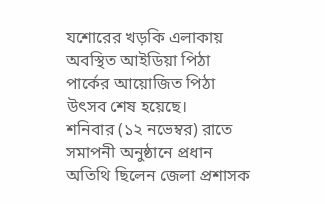যশোরের খড়কি এলাকায় অবস্থিত আইডিয়া পিঠা পার্কের আয়োজিত পিঠা উৎসব শেষ হয়েছে।
শনিবার (১২ নভেম্বর) রাতে সমাপনী অনুষ্ঠানে প্রধান অতিথি ছিলেন জেলা প্রশাসক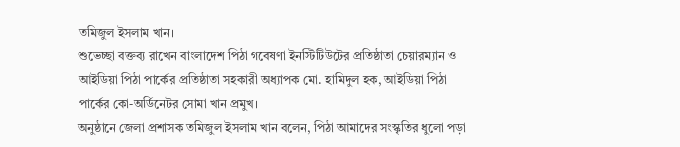তমিজুল ইসলাম খান।
শুভেচ্ছা বক্তব্য রাখেন বাংলাদেশ পিঠা গবেষণা ইনস্টিটিউটের প্রতিষ্ঠাতা চেয়ারম্যান ও আইডিয়া পিঠা পার্কের প্রতিষ্ঠাতা সহকারী অধ্যাপক মো. হামিদুল হক, আইডিয়া পিঠা পার্কের কো-অর্ডিনেটর সোমা খান প্রমুখ।
অনুষ্ঠানে জেলা প্রশাসক তমিজুল ইসলাম খান বলেন, পিঠা আমাদের সংস্কৃতির ধুলো পড়া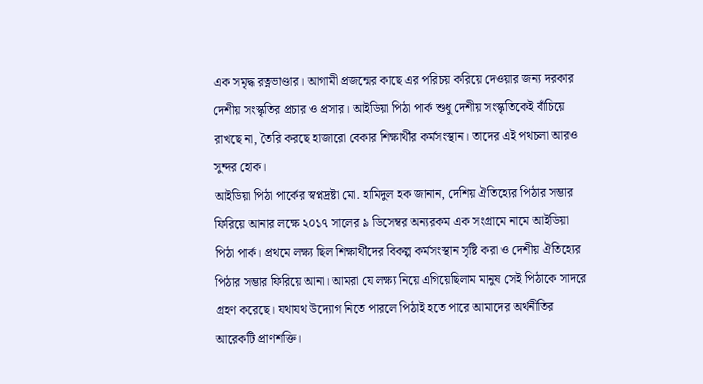এক সমৃদ্ধ রত্নভাণ্ডার। আগামী প্রজন্মের কাছে এর পরিচয় করিয়ে দেওয়ার জন্য দরকার দেশীয় সংস্কৃতির প্রচার ও প্রসার। আইডিয়া পিঠা পার্ক শুধু দেশীয় সংস্কৃতিকেই বাঁচিয়ে রাখছে না, তৈরি করছে হাজারো বেকার শিক্ষার্থীর কর্মসংস্থান। তাদের এই পথচলা আরও সুন্দর হোক।
আইডিয়া পিঠা পার্কের স্বপ্নদ্রষ্টা মো. হামিদুল হক জানান, দেশিয় ঐতিহ্যের পিঠার সম্ভার ফিরিয়ে আনার লক্ষে ২০১৭ সালের ৯ ডিসেম্বর অন্যরকম এক সংগ্রামে নামে আইডিয়া পিঠা পার্ক। প্রথমে লক্ষ্য ছিল শিক্ষার্থীদের বিকল্প কর্মসংস্থান সৃষ্টি করা ও দেশীয় ঐতিহ্যের পিঠার সম্ভার ফিরিয়ে আনা। আমরা যে লক্ষ্য নিয়ে এগিয়েছিলাম মানুষ সেই পিঠাকে সাদরে গ্রহণ করেছে। যথাযথ উদ্যোগ নিতে পারলে পিঠাই হতে পারে আমাদের অর্থনীতির আরেকটি প্রাণশক্তি।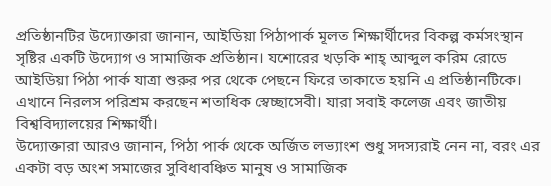প্রতিষ্ঠানটির উদ্যোক্তারা জানান, আইডিয়া পিঠাপার্ক মূলত শিক্ষার্থীদের বিকল্প কর্মসংস্থান সৃষ্টির একটি উদ্যোগ ও সামাজিক প্রতিষ্ঠান। যশোরের খড়কি শাহ্ আব্দুল করিম রোডে আইডিয়া পিঠা পার্ক যাত্রা শুরুর পর থেকে পেছনে ফিরে তাকাতে হয়নি এ প্রতিষ্ঠানটিকে। এখানে নিরলস পরিশ্রম করছেন শতাধিক স্বেচ্ছাসেবী। যারা সবাই কলেজ এবং জাতীয় বিশ্ববিদ্যালয়ের শিক্ষার্থী।
উদ্যোক্তারা আরও জানান, পিঠা পার্ক থেকে অর্জিত লভ্যাংশ শুধু সদস্যরাই নেন না, বরং এর একটা বড় অংশ সমাজের সুবিধাবঞ্চিত মানুষ ও সামাজিক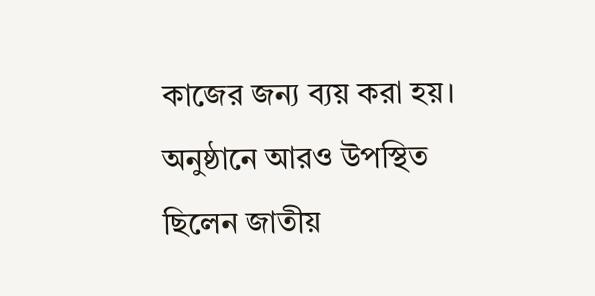কাজের জন্য ব্যয় করা হয়।
অনুষ্ঠানে আরও উপস্থিত ছিলেন জাতীয়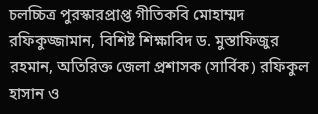চলচ্চিত্র পুরস্কারপ্রাপ্ত গীতিকবি মোহাম্মদ রফিকুজ্জামান, বিশিষ্ট শিক্ষাবিদ ড. মুস্তাফিজুর রহমান, অতিরিক্ত জেলা প্রশাসক (সার্বিক) রফিকুল হাসান ও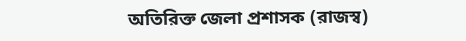অতিরিক্ত জেলা প্রশাসক (রাজস্ব)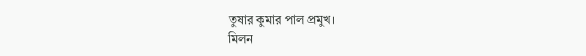তুষার কুমার পাল প্রমুখ।
মিলন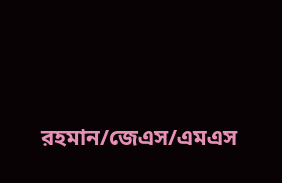রহমান/জেএস/এমএস